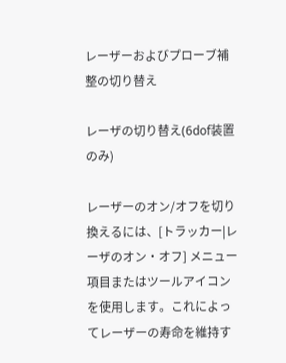レーザーおよびプローブ補整の切り替え

レーザの切り替え(6dof装置のみ)

レーザーのオン/オフを切り換えるには、[トラッカー|レーザのオン・オフ] メニュー項目またはツールアイコンを使用します。これによってレーザーの寿命を維持す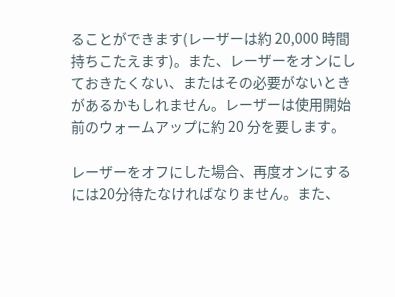ることができます(レーザーは約 20,000 時間持ちこたえます)。また、レーザーをオンにしておきたくない、またはその必要がないときがあるかもしれません。レーザーは使用開始前のウォームアップに約 20 分を要します。

レーザーをオフにした場合、再度オンにするには20分待たなければなりません。また、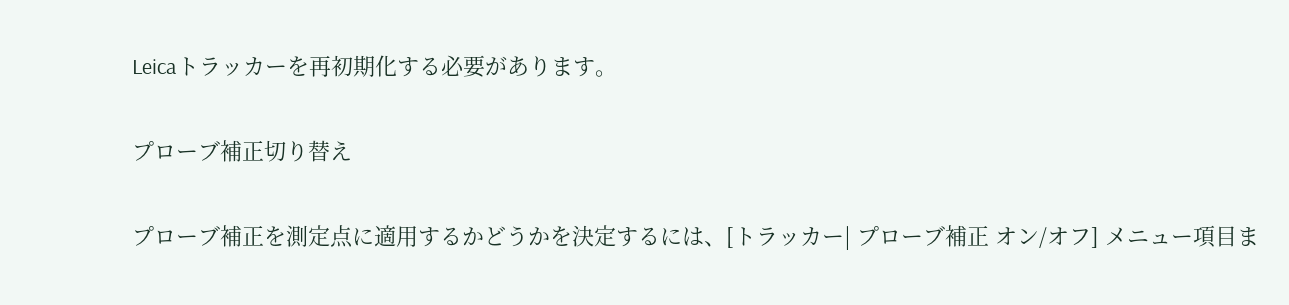Leicaトラッカーを再初期化する必要があります。

プローブ補正切り替え

プローブ補正を測定点に適用するかどうかを決定するには、[トラッカー| プローブ補正 オン/オフ] メニュー項目ま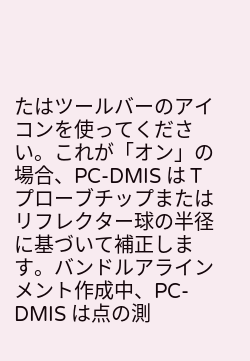たはツールバーのアイコンを使ってください。これが「オン」の場合、PC-DMIS は T プローブチップまたはリフレクター球の半径に基づいて補正します。バンドルアラインメント作成中、PC-DMIS は点の測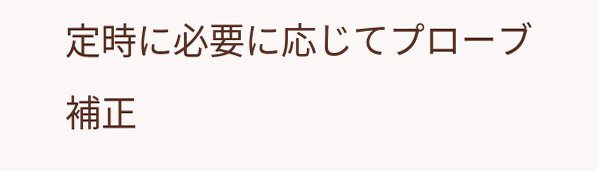定時に必要に応じてプローブ補正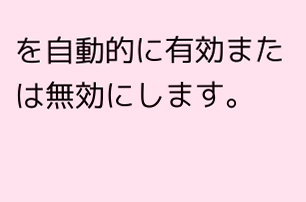を自動的に有効または無効にします。